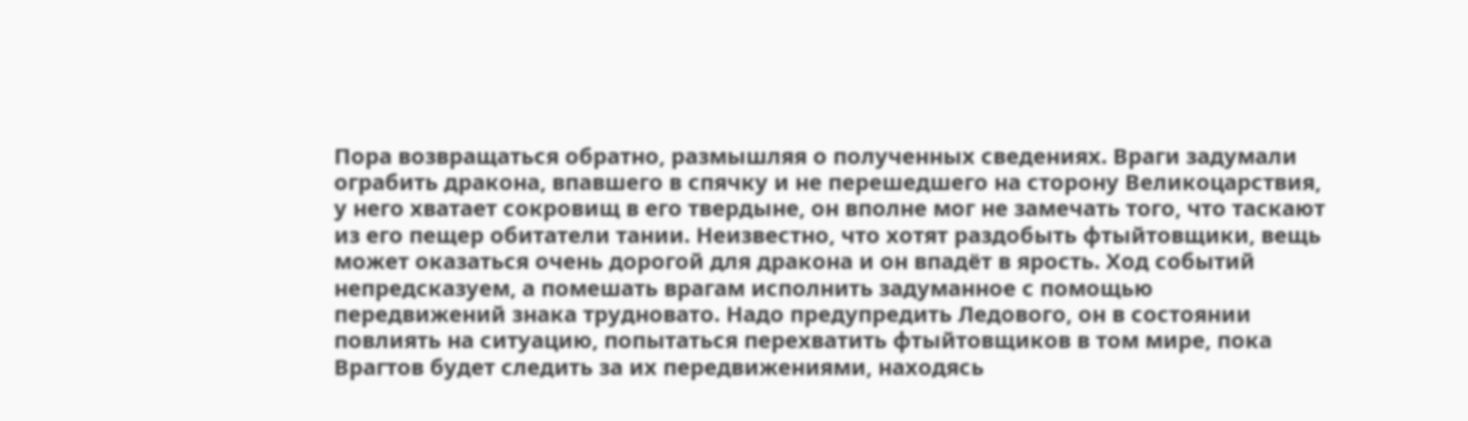Пора возвращаться обратно, размышляя о полученных сведениях. Враги задумали ограбить дракона, впавшего в спячку и не перешедшего на сторону Великоцарствия, у него хватает сокровищ в его твердыне, он вполне мог не замечать того, что таскают из его пещер обитатели тании. Неизвестно, что хотят раздобыть фтыйтовщики, вещь может оказаться очень дорогой для дракона и он впадёт в ярость. Ход событий непредсказуем, а помешать врагам исполнить задуманное с помощью передвижений знака трудновато. Надо предупредить Ледового, он в состоянии повлиять на ситуацию, попытаться перехватить фтыйтовщиков в том мире, пока Врагтов будет следить за их передвижениями, находясь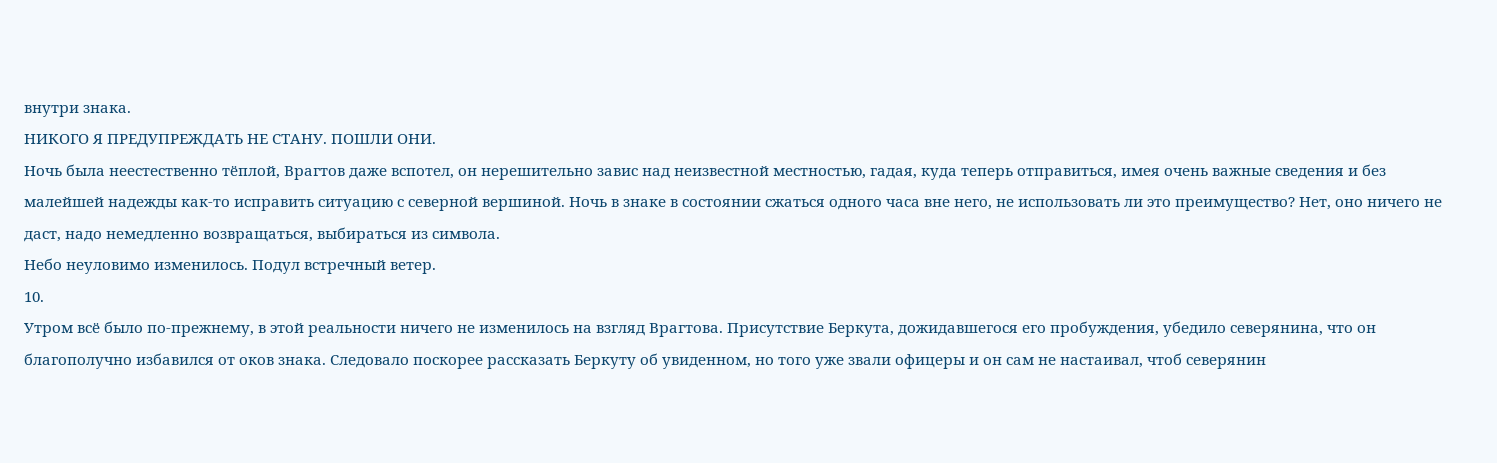внутри знака.
НИКОГО Я ПРЕДУПРЕЖДАТЬ НЕ СТАНУ. ПОШЛИ ОНИ.
Ночь была неестественно тёплой, Врагтов даже вспотел, он нерешительно завис над неизвестной местностью, гадая, куда теперь отправиться, имея очень важные сведения и без малейшей надежды как-то исправить ситуацию с северной вершиной. Ночь в знаке в состоянии сжаться одного часа вне него, не использовать ли это преимущество? Нет, оно ничего не даст, надо немедленно возвращаться, выбираться из символа.
Небо неуловимо изменилось. Подул встречный ветер.
10.
Утром всё было по-прежнему, в этой реальности ничего не изменилось на взгляд Врагтова. Присутствие Беркута, дожидавшегося его пробуждения, убедило северянина, что он благополучно избавился от оков знака. Следовало поскорее рассказать Беркуту об увиденном, но того уже звали офицеры и он сам не настаивал, чтоб северянин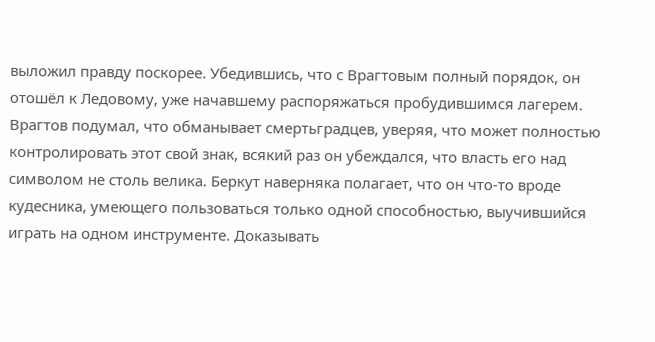выложил правду поскорее. Убедившись, что с Врагтовым полный порядок, он отошёл к Ледовому, уже начавшему распоряжаться пробудившимся лагерем. Врагтов подумал, что обманывает смертьградцев, уверяя, что может полностью контролировать этот свой знак, всякий раз он убеждался, что власть его над символом не столь велика. Беркут наверняка полагает, что он что-то вроде кудесника, умеющего пользоваться только одной способностью, выучившийся играть на одном инструменте. Доказывать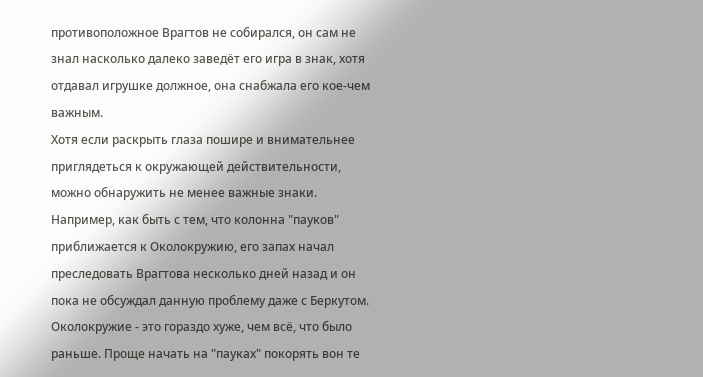противоположное Врагтов не собирался, он сам не знал насколько далеко заведёт его игра в знак, хотя отдавал игрушке должное, она снабжала его кое-чем важным.
Хотя если раскрыть глаза пошире и внимательнее приглядеться к окружающей действительности, можно обнаружить не менее важные знаки. Например, как быть с тем, что колонна "пауков" приближается к Околокружию, его запах начал преследовать Врагтова несколько дней назад и он пока не обсуждал данную проблему даже с Беркутом.
Околокружие - это гораздо хуже, чем всё, что было раньше. Проще начать на "пауках" покорять вон те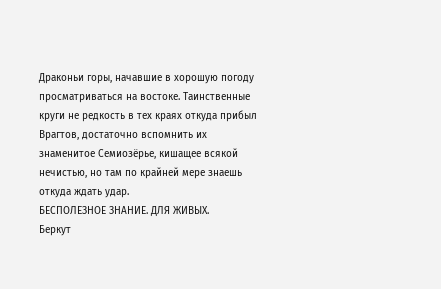Драконьи горы, начавшие в хорошую погоду просматриваться на востоке. Таинственные круги не редкость в тех краях откуда прибыл Врагтов, достаточно вспомнить их знаменитое Семиозёрье, кишащее всякой нечистью, но там по крайней мере знаешь откуда ждать удар.
БЕСПОЛЕЗНОЕ ЗНАНИЕ. ДЛЯ ЖИВЫХ.
Беркут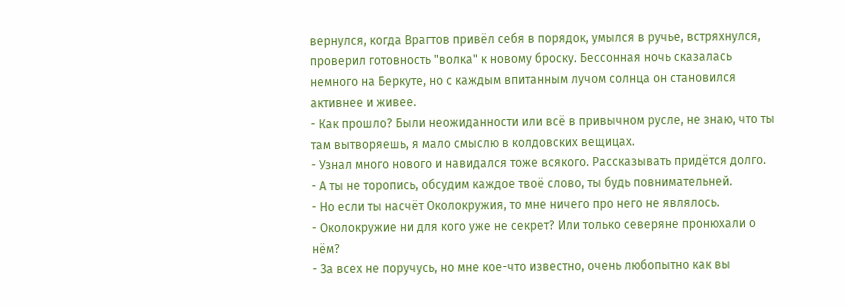вернулся, когда Врагтов привёл себя в порядок, умылся в ручье, встряхнулся, проверил готовность "волка" к новому броску. Бессонная ночь сказалась немного на Беркуте, но с каждым впитанным лучом солнца он становился активнее и живее.
- Как прошло? Были неожиданности или всё в привычном русле, не знаю, что ты там вытворяешь, я мало смыслю в колдовских вещицах.
- Узнал много нового и навидался тоже всякого. Рассказывать придётся долго.
- А ты не торопись, обсудим каждое твоё слово, ты будь повнимательней.
- Но если ты насчёт Околокружия, то мне ничего про него не являлось.
- Околокружие ни для кого уже не секрет? Или только северяне пронюхали о нём?
- За всех не поручусь, но мне кое-что известно, очень любопытно как вы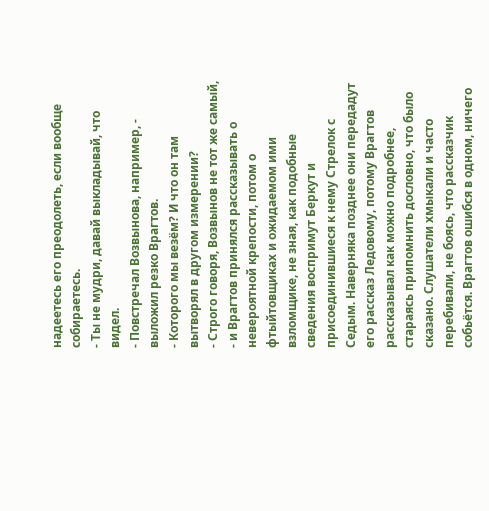надеетесь его преодолеть, если вообще собираетесь.
- Ты не мудри, давай выкладывай, что видел.
- Повстречал Возвынова, например, - выложил резко Врагтов.
- Которого мы везём? И что он там вытворял в другом измерении?
- Строго говоря, Возвынов не тот же самый, - и Врагтов принялся рассказывать о невероятной крепости, потом о фтыйтовщиках и ожидаемом ими взломщике, не зная, как подобные сведения воспримут Беркут и присоединившиеся к нему Стрелок с Седым. Наверняка позднее они передадут его рассказ Ледовому, потому Врагтов рассказывал как можно подробнее, стараясь припомнить дословно, что было сказано. Слушатели хмыкали и часто перебивали, не боясь, что рассказчик собьётся. Врагтов ошибся в одном, ничего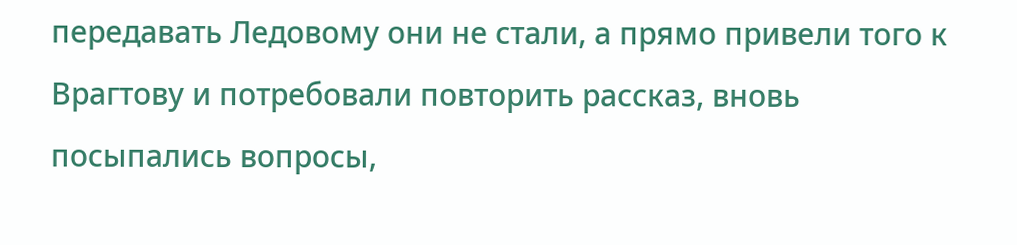передавать Ледовому они не стали, а прямо привели того к Врагтову и потребовали повторить рассказ, вновь посыпались вопросы,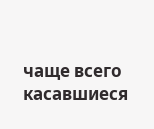чаще всего касавшиеся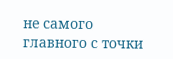не самого главного с точки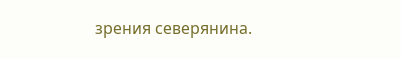зрения северянина.